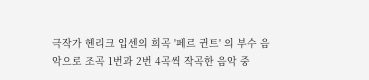극작가 헨리크 입센의 희곡 '페르 귄트' 의 부수 음악으로 조곡 1번과 2번 4곡씩 작곡한 음악 중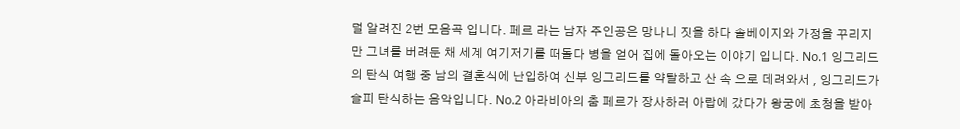덜 알려진 2번 모음곡 입니다. 페르 라는 남자 주인공은 망나니 짓을 하다 솔베이지와 가정을 꾸리지만 그녀를 버려둔 채 세계 여기저기를 떠돌다 병을 얻어 집에 돌아오는 이야기 입니다. No.1 잉그리드의 탄식 여행 중 남의 결혼식에 난입하여 신부 잉그리드를 약탈하고 산 속 으로 데려와서 , 잉그리드가 슬피 탄식하는 음악입니다. No.2 아라비아의 춤 페르가 장사하러 아랍에 갔다가 왕궁에 초청을 받아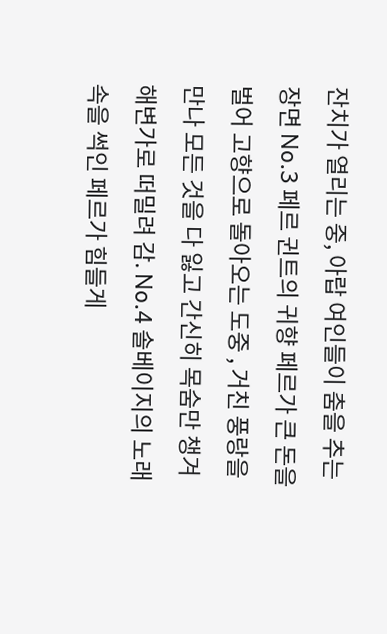잔치가 열리는 중, 아랍 여인들이 춤을 추는 장면 No.3 페르 귄트의 귀향 페르가 큰 돈을 벌어 고향으로 돌아오는 도중 , 거친 풍랑을 만나 모든 것을 다 잃고 간신히 목숨만 챙겨 해변가로 떠밀려 감. No.4 솔베이지의 노래 속을 썩인 페르가 힘들게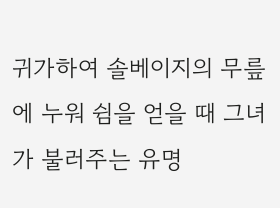귀가하여 솔베이지의 무릎에 누워 쉼을 얻을 때 그녀가 불러주는 유명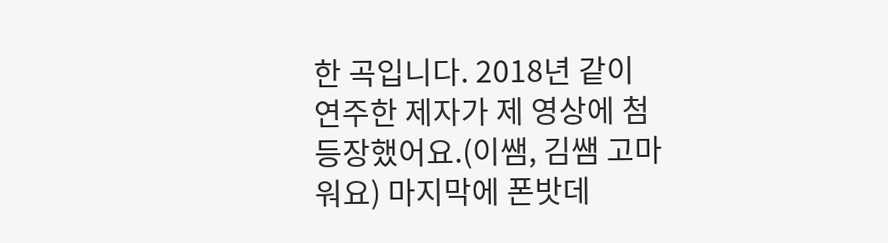한 곡입니다. 2018년 같이 연주한 제자가 제 영상에 첨 등장했어요.(이쌤, 김쌤 고마워요) 마지막에 폰밧데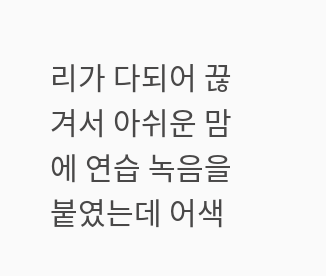리가 다되어 끊겨서 아쉬운 맘에 연습 녹음을 붙였는데 어색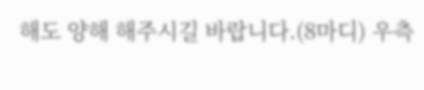해도 양해 해주시길 바랍니다.(8마디) 우측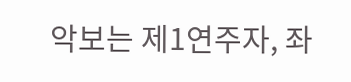악보는 제1연주자, 좌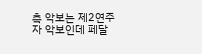측 악보는 제2연주자 악보인데 페달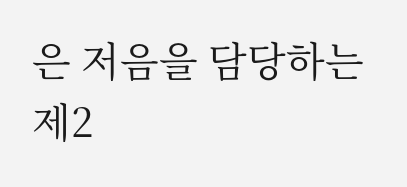은 저음을 담당하는 제2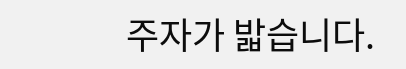주자가 밟습니다.